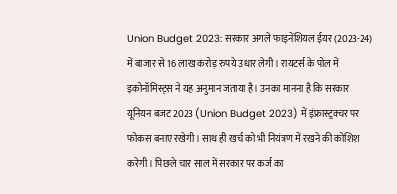Union Budget 2023: सरकार अगले फाइनेंशियल ईयर (2023-24) में बाजार से 16 लाख करोड़ रुपये उधार लेगी। रायटर्स के पोल में इकोनॉमिस्ट्स ने यह अनुमान जताया है। उनका मानना है कि सरकार यूनियन बजट 2023 (Union Budget 2023) में इंफ्रास्ट्रक्चर पर फोकस बनाए रखेगी। साथ ही खर्च को भी नियंत्रण में रखने की कोशिश करेगी। पिछले चार साल में सरकार पर कर्ज का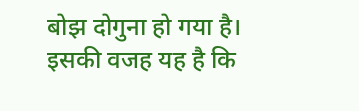बोझ दोगुना हो गया है। इसकी वजह यह है कि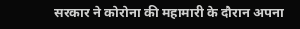सरकार ने कोरोना की महामारी के दौरान अपना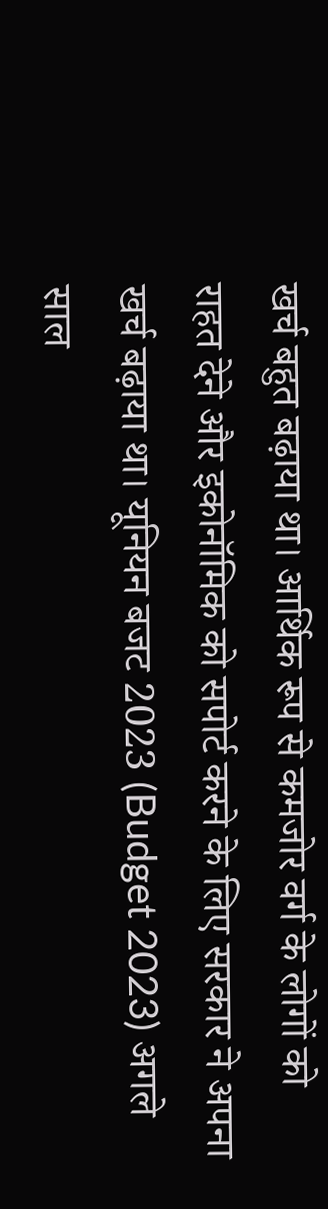खर्च बहुत बढ़ाया था। आर्थिक रूप से कमजोर वर्ग के लोगों को राहत देने और इकोनॉमिक को सपोर्ट करने के लिए सरकार ने अपना खर्च बढ़ाया था। यूनियन बजट 2023 (Budget 2023) अगले साल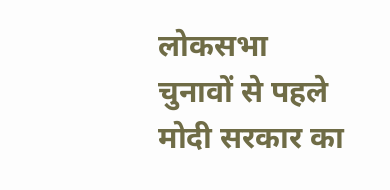लोकसभा चुनावों से पहले मोदी सरकार का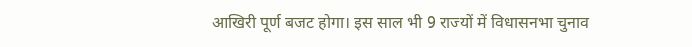आखिरी पूर्ण बजट होगा। इस साल भी 9 राज्यों में विधासनभा चुनाव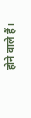होने वाले हैं।